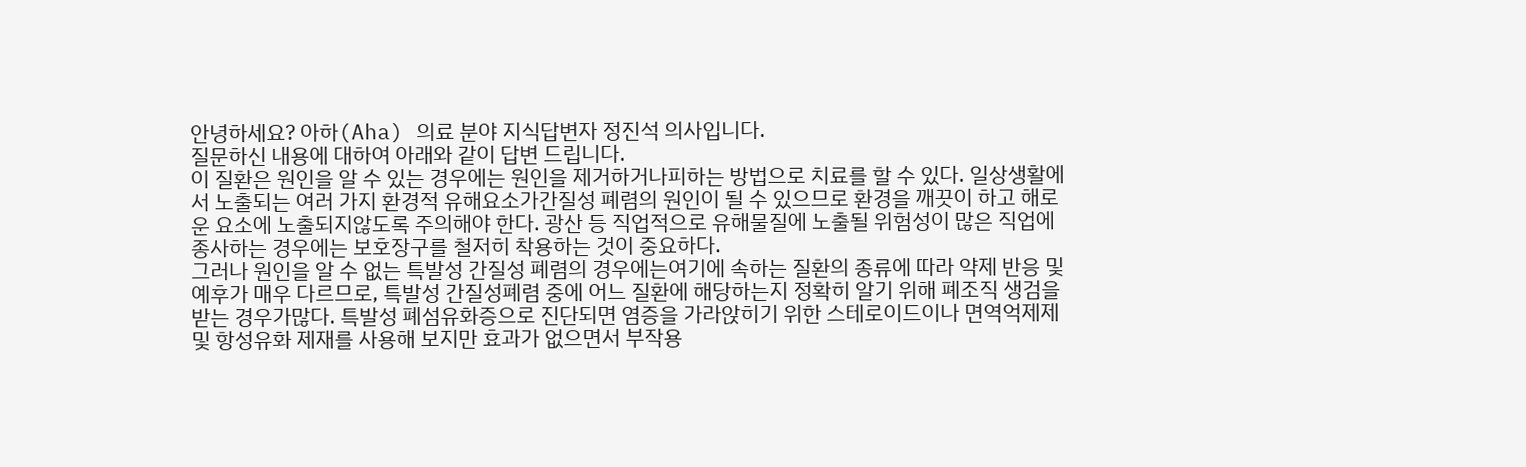안녕하세요? 아하(Aha) 의료 분야 지식답변자 정진석 의사입니다.
질문하신 내용에 대하여 아래와 같이 답변 드립니다.
이 질환은 원인을 알 수 있는 경우에는 원인을 제거하거나피하는 방법으로 치료를 할 수 있다. 일상생활에서 노출되는 여러 가지 환경적 유해요소가간질성 폐렴의 원인이 될 수 있으므로 환경을 깨끗이 하고 해로운 요소에 노출되지않도록 주의해야 한다. 광산 등 직업적으로 유해물질에 노출될 위험성이 많은 직업에종사하는 경우에는 보호장구를 철저히 착용하는 것이 중요하다.
그러나 원인을 알 수 없는 특발성 간질성 폐렴의 경우에는여기에 속하는 질환의 종류에 따라 약제 반응 및 예후가 매우 다르므로, 특발성 간질성폐렴 중에 어느 질환에 해당하는지 정확히 알기 위해 폐조직 생검을 받는 경우가많다. 특발성 폐섬유화증으로 진단되면 염증을 가라앉히기 위한 스테로이드이나 면역억제제및 항성유화 제재를 사용해 보지만 효과가 없으면서 부작용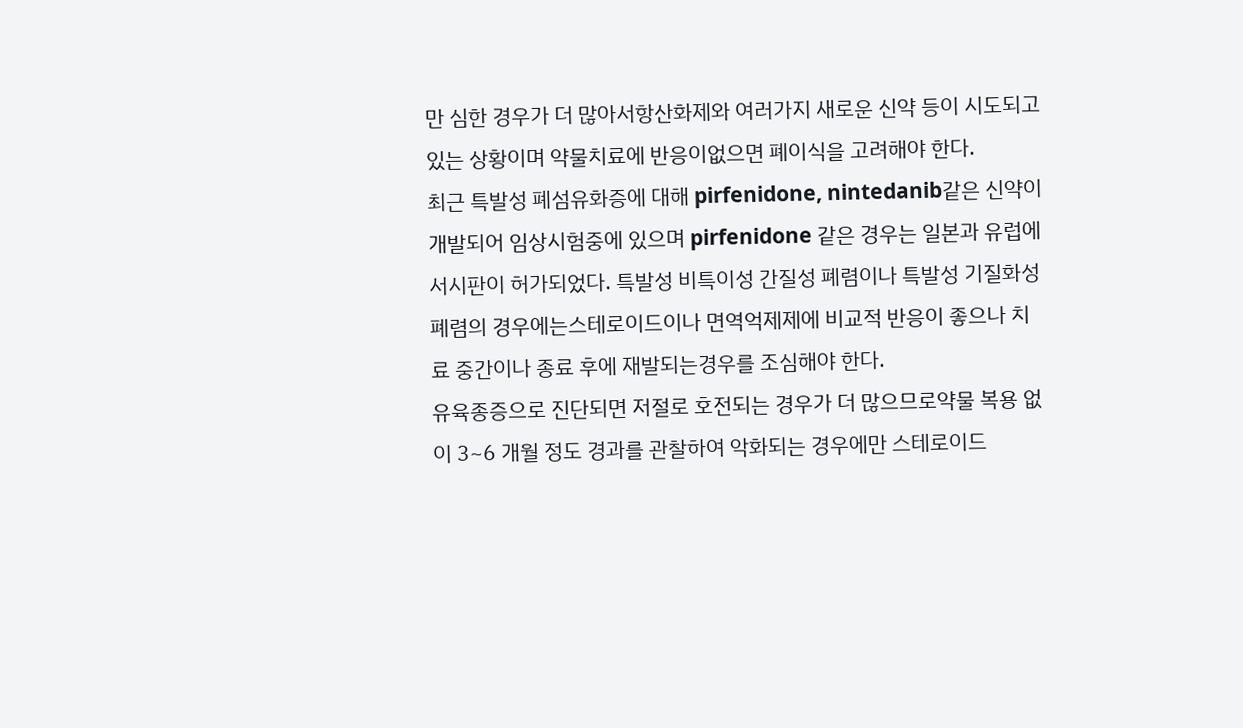만 심한 경우가 더 많아서항산화제와 여러가지 새로운 신약 등이 시도되고 있는 상황이며 약물치료에 반응이없으면 폐이식을 고려해야 한다.
최근 특발성 폐섬유화증에 대해 pirfenidone, nintedanib같은 신약이 개발되어 임상시험중에 있으며 pirfenidone 같은 경우는 일본과 유럽에서시판이 허가되었다. 특발성 비특이성 간질성 폐렴이나 특발성 기질화성 폐렴의 경우에는스테로이드이나 면역억제제에 비교적 반응이 좋으나 치료 중간이나 종료 후에 재발되는경우를 조심해야 한다.
유육종증으로 진단되면 저절로 호전되는 경우가 더 많으므로약물 복용 없이 3~6 개월 정도 경과를 관찰하여 악화되는 경우에만 스테로이드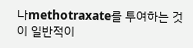나methotraxate를 투여하는 것이 일반적이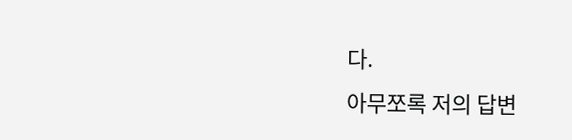다.
아무쪼록 저의 답변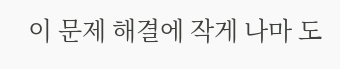이 문제 해결에 작게 나마 도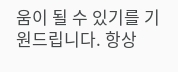움이 될 수 있기를 기원드립니다. 항상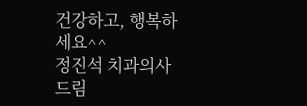건강하고, 행복하세요^^
정진석 치과의사 드림